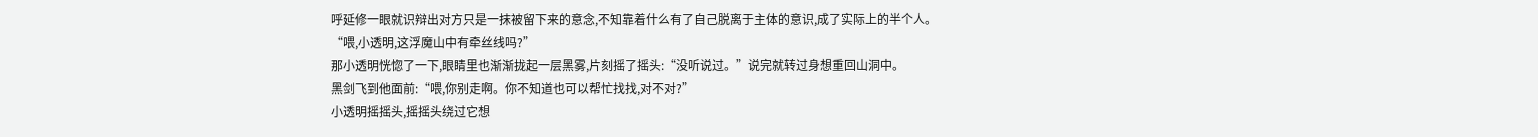呼延修一眼就识辩出对方只是一抹被留下来的意念,不知靠着什么有了自己脱离于主体的意识,成了实际上的半个人。
“喂,小透明,这浮魔山中有牵丝线吗?”
那小透明恍惚了一下,眼睛里也渐渐拢起一层黑雾,片刻摇了摇头:“没听说过。”说完就转过身想重回山洞中。
黑剑飞到他面前:“喂,你别走啊。你不知道也可以帮忙找找,对不对?”
小透明摇摇头,摇摇头绕过它想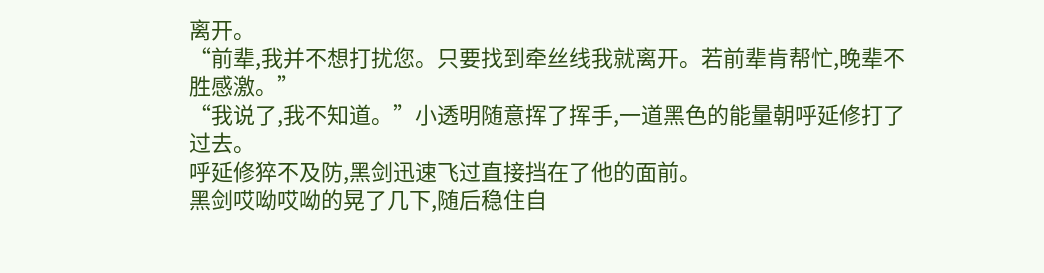离开。
“前辈,我并不想打扰您。只要找到牵丝线我就离开。若前辈肯帮忙,晚辈不胜感激。”
“我说了,我不知道。”小透明随意挥了挥手,一道黑色的能量朝呼延修打了过去。
呼延修猝不及防,黑剑迅速飞过直接挡在了他的面前。
黑剑哎呦哎呦的晃了几下,随后稳住自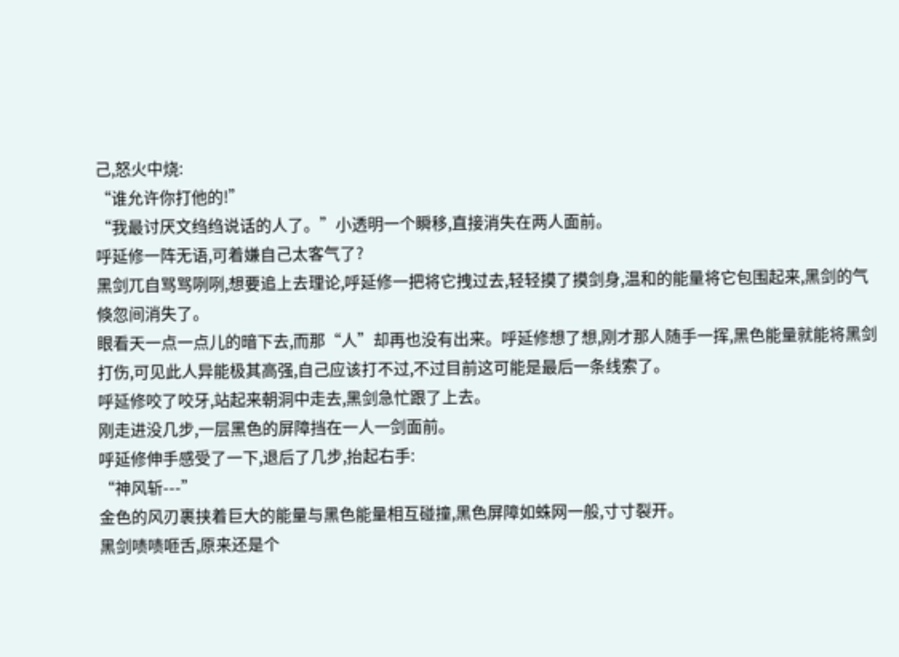己,怒火中烧:
“谁允许你打他的!”
“我最讨厌文绉绉说话的人了。”小透明一个瞬移,直接消失在两人面前。
呼延修一阵无语,可着嫌自己太客气了?
黑剑兀自骂骂咧咧,想要追上去理论,呼延修一把将它拽过去,轻轻摸了摸剑身,温和的能量将它包围起来,黑剑的气倏忽间消失了。
眼看天一点一点儿的暗下去,而那“人”却再也没有出来。呼延修想了想,刚才那人随手一挥,黑色能量就能将黑剑打伤,可见此人异能极其高强,自己应该打不过,不过目前这可能是最后一条线索了。
呼延修咬了咬牙,站起来朝洞中走去,黑剑急忙跟了上去。
刚走进没几步,一层黑色的屏障挡在一人一剑面前。
呼延修伸手感受了一下,退后了几步,抬起右手:
“神风斩---”
金色的风刃裹挟着巨大的能量与黑色能量相互碰撞,黑色屏障如蛛网一般,寸寸裂开。
黑剑啧啧咂舌,原来还是个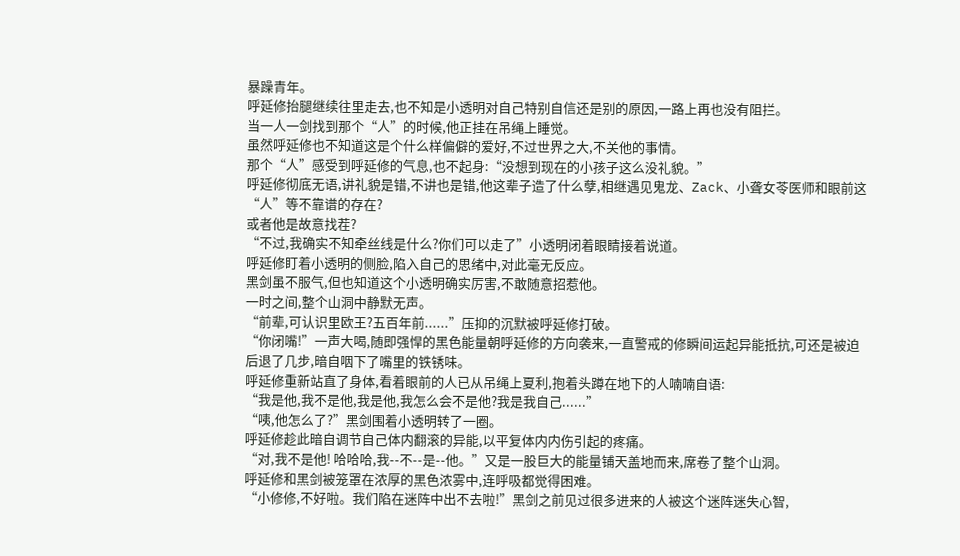暴躁青年。
呼延修抬腿继续往里走去,也不知是小透明对自己特别自信还是别的原因,一路上再也没有阻拦。
当一人一剑找到那个“人”的时候,他正挂在吊绳上睡觉。
虽然呼延修也不知道这是个什么样偏僻的爱好,不过世界之大,不关他的事情。
那个“人”感受到呼延修的气息,也不起身:“没想到现在的小孩子这么没礼貌。”
呼延修彻底无语,讲礼貌是错,不讲也是错,他这辈子造了什么孽,相继遇见鬼龙、Zack、小聋女苓医师和眼前这“人”等不靠谱的存在?
或者他是故意找茬?
“不过,我确实不知牵丝线是什么?你们可以走了”小透明闭着眼睛接着说道。
呼延修盯着小透明的侧脸,陷入自己的思绪中,对此毫无反应。
黑剑虽不服气,但也知道这个小透明确实厉害,不敢随意招惹他。
一时之间,整个山洞中静默无声。
“前辈,可认识里欧王?五百年前......”压抑的沉默被呼延修打破。
“你闭嘴!”一声大喝,随即强悍的黑色能量朝呼延修的方向袭来,一直警戒的修瞬间运起异能抵抗,可还是被迫后退了几步,暗自咽下了嘴里的铁锈味。
呼延修重新站直了身体,看着眼前的人已从吊绳上夏利,抱着头蹲在地下的人喃喃自语:
“我是他,我不是他,我是他,我怎么会不是他?我是我自己......”
“咦,他怎么了?”黑剑围着小透明转了一圈。
呼延修趁此暗自调节自己体内翻滚的异能,以平复体内内伤引起的疼痛。
“对,我不是他! 哈哈哈,我--不--是--他。”又是一股巨大的能量铺天盖地而来,席卷了整个山洞。
呼延修和黑剑被笼罩在浓厚的黑色浓雾中,连呼吸都觉得困难。
“小修修,不好啦。我们陷在迷阵中出不去啦!”黑剑之前见过很多进来的人被这个迷阵迷失心智,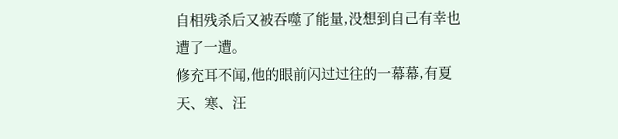自相残杀后又被吞噬了能量,没想到自己有幸也遭了一遭。
修充耳不闻,他的眼前闪过过往的一幕幕,有夏天、寒、汪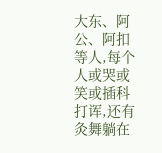大东、阿公、阿扣等人,每个人或哭或笑或插科打诨,还有灸舞躺在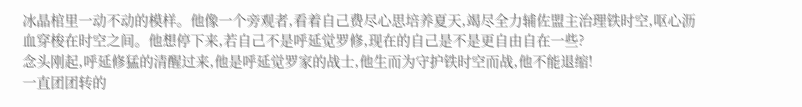冰晶棺里一动不动的模样。他像一个旁观者,看着自己费尽心思培养夏天,竭尽全力辅佐盟主治理铁时空,呕心沥血穿梭在时空之间。他想停下来,若自己不是呼延觉罗修,现在的自己是不是更自由自在一些?
念头刚起,呼延修猛的清醒过来,他是呼延觉罗家的战士,他生而为守护铁时空而战,他不能退缩!
一直团团转的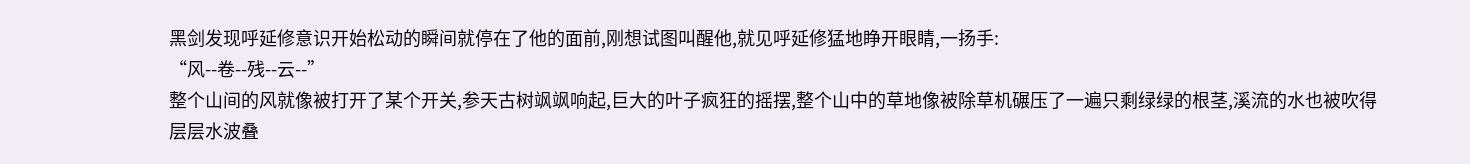黑剑发现呼延修意识开始松动的瞬间就停在了他的面前,刚想试图叫醒他,就见呼延修猛地睁开眼睛,一扬手:
“风--卷--残--云--”
整个山间的风就像被打开了某个开关,参天古树飒飒响起,巨大的叶子疯狂的摇摆,整个山中的草地像被除草机碾压了一遍只剩绿绿的根茎,溪流的水也被吹得层层水波叠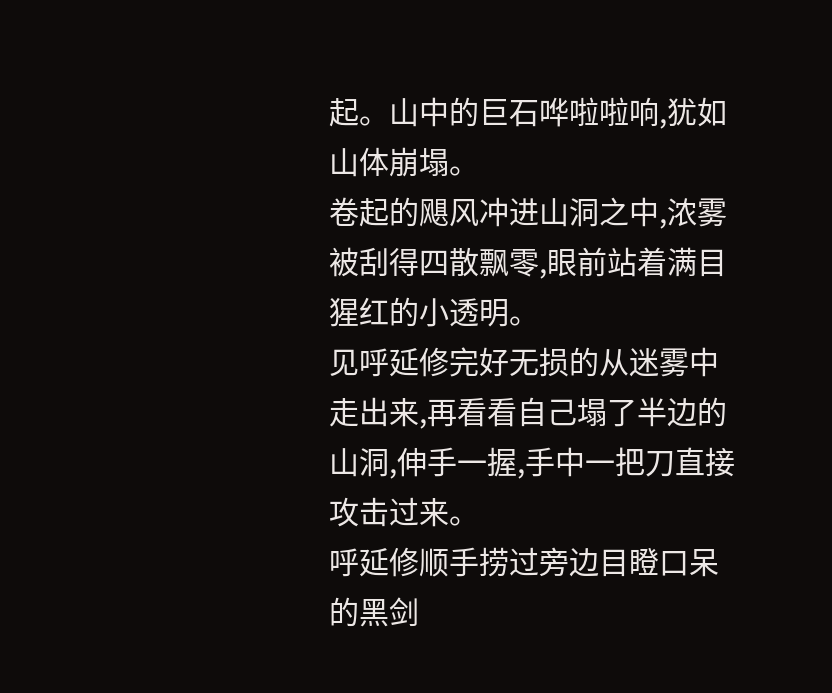起。山中的巨石哗啦啦响,犹如山体崩塌。
卷起的飓风冲进山洞之中,浓雾被刮得四散飘零,眼前站着满目猩红的小透明。
见呼延修完好无损的从迷雾中走出来,再看看自己塌了半边的山洞,伸手一握,手中一把刀直接攻击过来。
呼延修顺手捞过旁边目瞪口呆的黑剑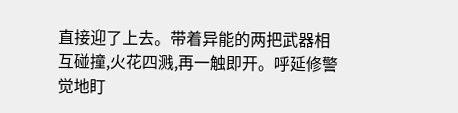直接迎了上去。带着异能的两把武器相互碰撞,火花四溅,再一触即开。呼延修警觉地盯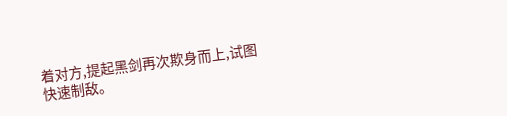着对方,提起黑剑再次欺身而上,试图快速制敌。